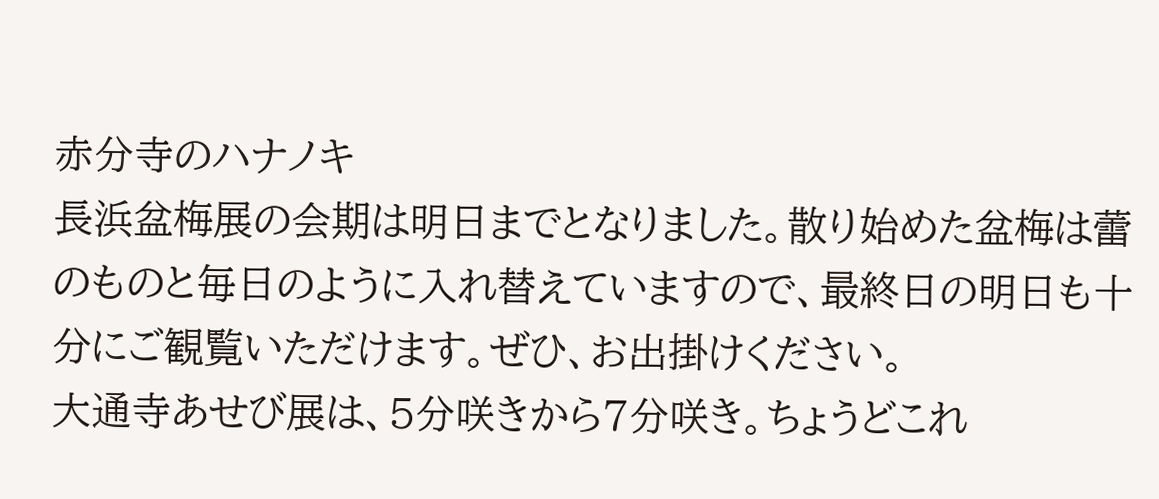赤分寺のハナノキ
長浜盆梅展の会期は明日までとなりました。散り始めた盆梅は蕾のものと毎日のように入れ替えていますので、最終日の明日も十分にご観覧いただけます。ぜひ、お出掛けください。
大通寺あせび展は、5分咲きから7分咲き。ちょうどこれ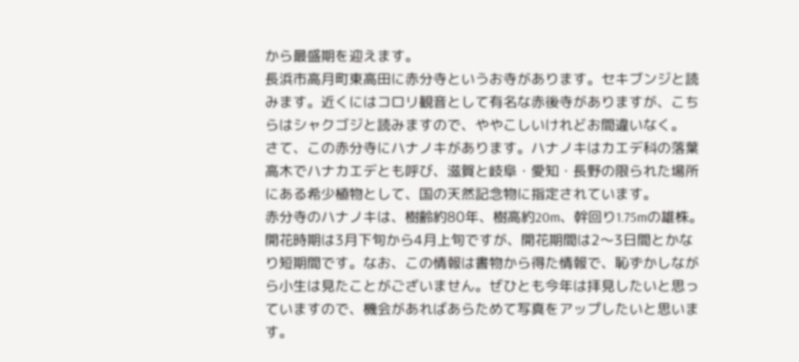から最盛期を迎えます。
長浜市高月町東高田に赤分寺というお寺があります。セキブンジと読みます。近くにはコロリ観音として有名な赤後寺がありますが、こちらはシャクゴジと読みますので、ややこしいけれどお間違いなく。
さて、この赤分寺にハナノキがあります。ハナノキはカエデ科の落葉高木でハナカエデとも呼び、滋賀と岐阜・愛知・長野の限られた場所にある希少植物として、国の天然記念物に指定されています。
赤分寺のハナノキは、樹齢約80年、樹高約20m、幹回り1.75mの雄株。開花時期は3月下旬から4月上旬ですが、開花期間は2〜3日間とかなり短期間です。なお、この情報は書物から得た情報で、恥ずかしながら小生は見たことがございません。ぜひとも今年は拝見したいと思っていますので、機会があればあらためて写真をアップしたいと思います。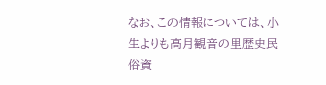なお、この情報については、小生よりも高月観音の里歴史民俗資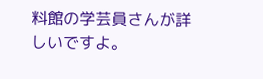料館の学芸員さんが詳しいですよ。